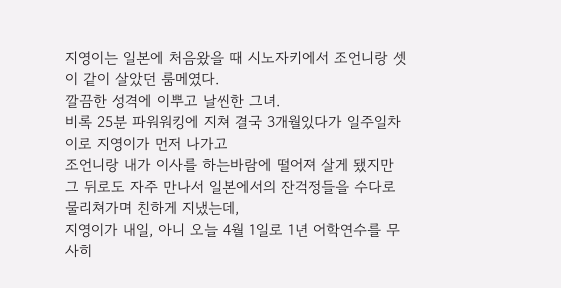지영이는 일본에 처음왔을 때 시노자키에서 조언니랑 셋이 같이 살았던 룸메였다.
깔끔한 성격에 이뿌고 날씬한 그녀.
비록 25분 파워워킹에 지쳐 결국 3개월있다가 일주일차이로 지영이가 먼저 나가고
조언니랑 내가 이사를 하는바람에 떨어져 살게 됐지만
그 뒤로도 자주 만나서 일본에서의 잔걱정들을 수다로 물리쳐가며 친하게 지냈는데,
지영이가 내일, 아니 오늘 4월 1일로 1년 어학연수를 무사히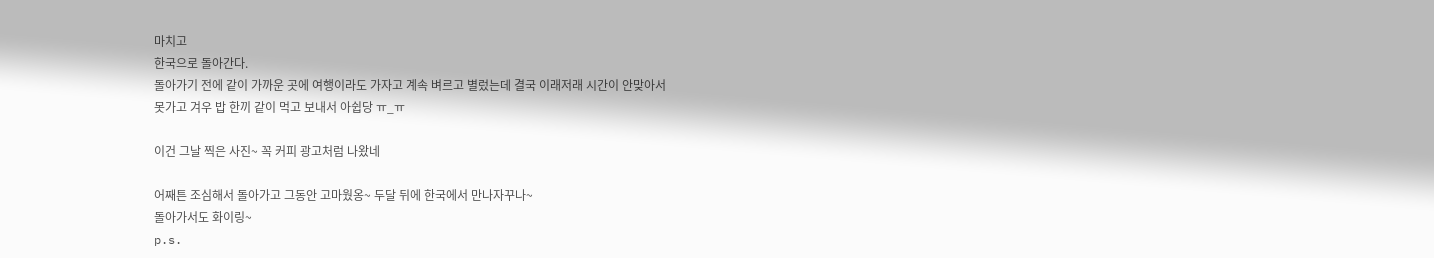마치고
한국으로 돌아간다.
돌아가기 전에 같이 가까운 곳에 여행이라도 가자고 계속 벼르고 별렀는데 결국 이래저래 시간이 안맞아서
못가고 겨우 밥 한끼 같이 먹고 보내서 아쉽당 ㅠ_ㅠ

이건 그날 찍은 사진~ 꼭 커피 광고처럼 나왔네

어째튼 조심해서 돌아가고 그동안 고마웠옹~ 두달 뒤에 한국에서 만나자꾸나~
돌아가서도 화이링~
p.s.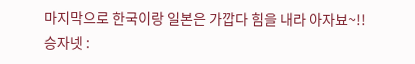마지막으로 한국이랑 일본은 가깝다 힘을 내라 아자뵤~!!
승자넷 :